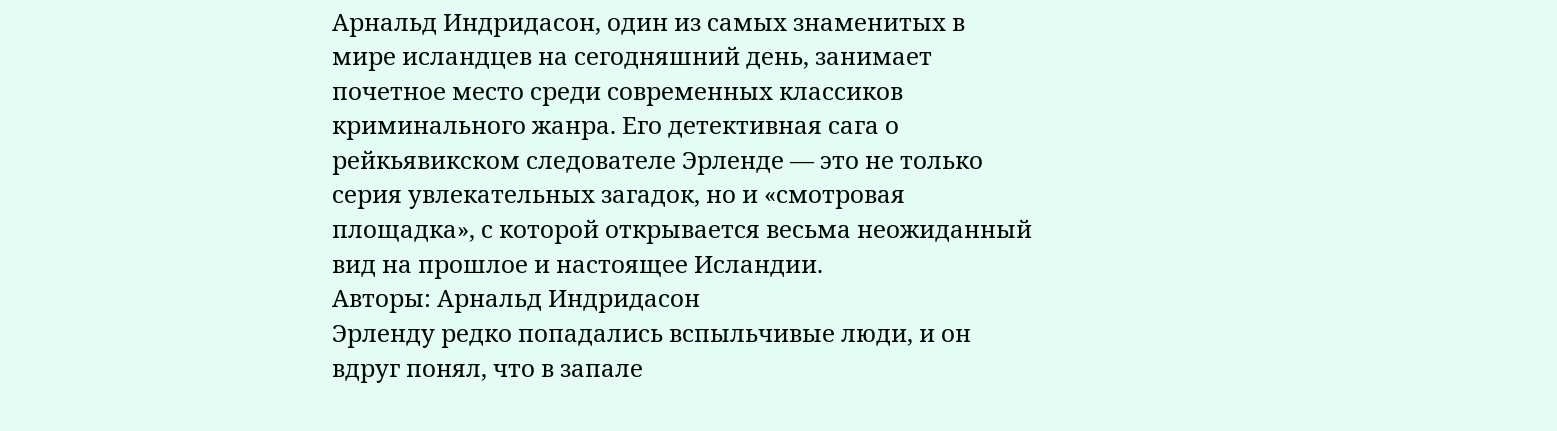Арнальд Индридасон, один из самых знаменитых в мире исландцев на сегодняшний день, занимает почетное место среди современных классиков криминального жанра. Его детективная сага о рейкьявикском следователе Эрленде — это не только серия увлекательных загадок, но и «смотровая площадка», с которой открывается весьма неожиданный вид на прошлое и настоящее Исландии.
Авторы: Арнальд Индридасон
Эрленду редко попадались вспыльчивые люди, и он вдруг понял, что в запале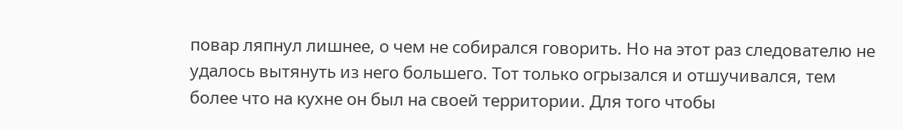повар ляпнул лишнее, о чем не собирался говорить. Но на этот раз следователю не удалось вытянуть из него большего. Тот только огрызался и отшучивался, тем более что на кухне он был на своей территории. Для того чтобы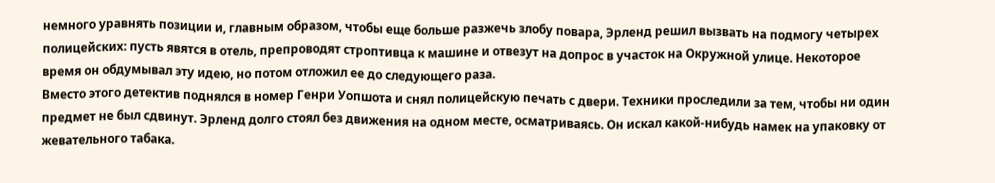немного уравнять позиции и, главным образом, чтобы еще больше разжечь злобу повара, Эрленд решил вызвать на подмогу четырех полицейских: пусть явятся в отель, препроводят строптивца к машине и отвезут на допрос в участок на Окружной улице. Некоторое время он обдумывал эту идею, но потом отложил ее до следующего раза.
Вместо этого детектив поднялся в номер Генри Уопшота и снял полицейскую печать с двери. Техники проследили за тем, чтобы ни один предмет не был сдвинут. Эрленд долго стоял без движения на одном месте, осматриваясь. Он искал какой-нибудь намек на упаковку от жевательного табака.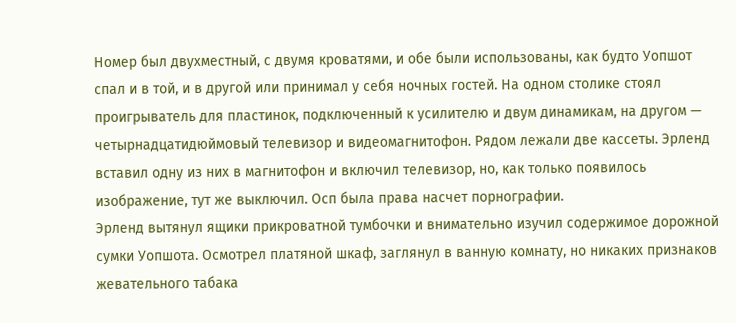Номер был двухместный, с двумя кроватями, и обе были использованы, как будто Уопшот спал и в той, и в другой или принимал у себя ночных гостей. На одном столике стоял проигрыватель для пластинок, подключенный к усилителю и двум динамикам, на другом — четырнадцатидюймовый телевизор и видеомагнитофон. Рядом лежали две кассеты. Эрленд вставил одну из них в магнитофон и включил телевизор, но, как только появилось изображение, тут же выключил. Осп была права насчет порнографии.
Эрленд вытянул ящики прикроватной тумбочки и внимательно изучил содержимое дорожной сумки Уопшота. Осмотрел платяной шкаф, заглянул в ванную комнату, но никаких признаков жевательного табака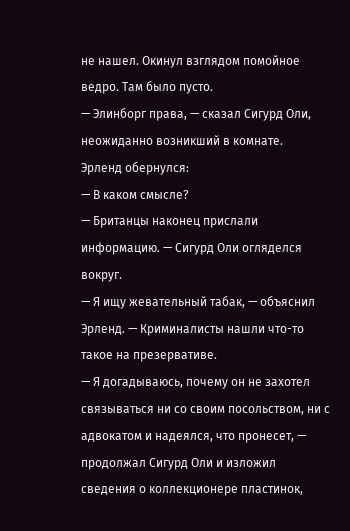не нашел. Окинул взглядом помойное ведро. Там было пусто.
— Элинборг права, — сказал Сигурд Оли, неожиданно возникший в комнате.
Эрленд обернулся:
— В каком смысле?
— Британцы наконец прислали информацию. — Сигурд Оли огляделся вокруг.
— Я ищу жевательный табак, — объяснил Эрленд. — Криминалисты нашли что-то такое на презервативе.
— Я догадываюсь, почему он не захотел связываться ни со своим посольством, ни с адвокатом и надеялся, что пронесет, — продолжал Сигурд Оли и изложил сведения о коллекционере пластинок,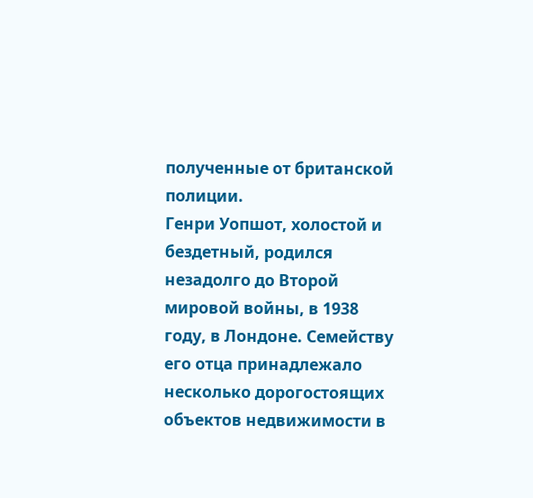полученные от британской полиции.
Генри Уопшот, холостой и бездетный, родился незадолго до Второй мировой войны, в 1938 году, в Лондоне. Семейству его отца принадлежало несколько дорогостоящих объектов недвижимости в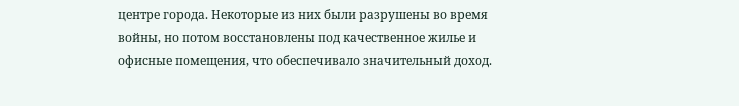центре города. Некоторые из них были разрушены во время войны, но потом восстановлены под качественное жилье и офисные помещения, что обеспечивало значительный доход.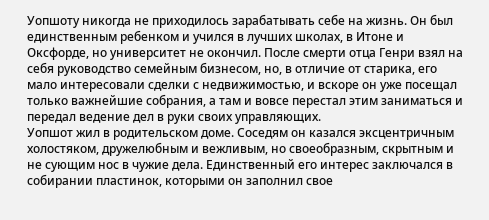Уопшоту никогда не приходилось зарабатывать себе на жизнь. Он был единственным ребенком и учился в лучших школах, в Итоне и Оксфорде, но университет не окончил. После смерти отца Генри взял на себя руководство семейным бизнесом, но, в отличие от старика, его мало интересовали сделки с недвижимостью, и вскоре он уже посещал только важнейшие собрания, а там и вовсе перестал этим заниматься и передал ведение дел в руки своих управляющих.
Уопшот жил в родительском доме. Соседям он казался эксцентричным холостяком, дружелюбным и вежливым, но своеобразным, скрытным и не сующим нос в чужие дела. Единственный его интерес заключался в собирании пластинок, которыми он заполнил свое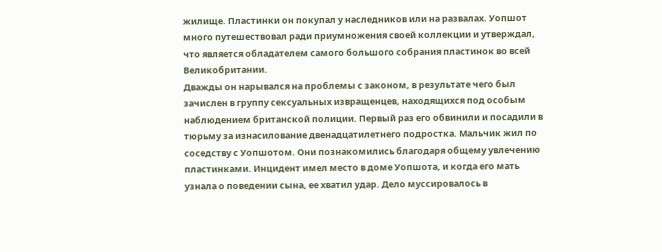жилище. Пластинки он покупал у наследников или на развалах. Уопшот много путешествовал ради приумножения своей коллекции и утверждал, что является обладателем самого большого собрания пластинок во всей Великобритании.
Дважды он нарывался на проблемы с законом, в результате чего был зачислен в группу сексуальных извращенцев, находящихся под особым наблюдением британской полиции. Первый раз его обвинили и посадили в тюрьму за изнасилование двенадцатилетнего подростка. Мальчик жил по соседству с Уопшотом. Они познакомились благодаря общему увлечению пластинками. Инцидент имел место в доме Уопшота, и когда его мать узнала о поведении сына, ее хватил удар. Дело муссировалось в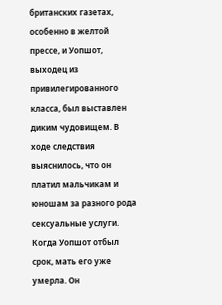британских газетах, особенно в желтой прессе, и Уопшот, выходец из привилегированного класса, был выставлен диким чудовищем. В ходе следствия выяснилось, что он платил мальчикам и юношам за разного рода сексуальные услуги.
Когда Уопшот отбыл срок, мать его уже умерла. Он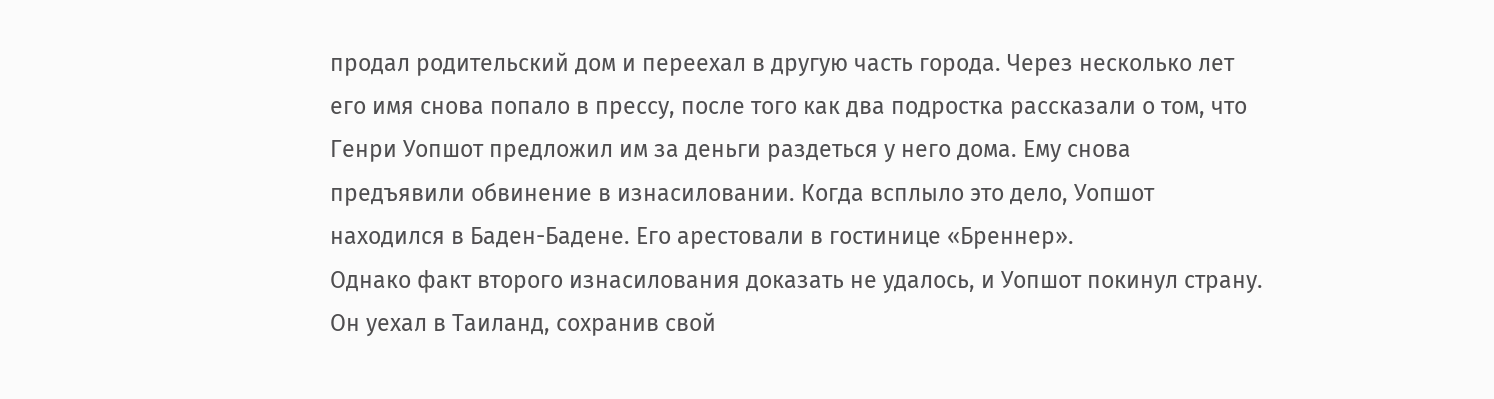продал родительский дом и переехал в другую часть города. Через несколько лет его имя снова попало в прессу, после того как два подростка рассказали о том, что Генри Уопшот предложил им за деньги раздеться у него дома. Ему снова предъявили обвинение в изнасиловании. Когда всплыло это дело, Уопшот находился в Баден-Бадене. Его арестовали в гостинице «Бреннер».
Однако факт второго изнасилования доказать не удалось, и Уопшот покинул страну. Он уехал в Таиланд, сохранив свой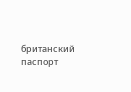британский паспорт